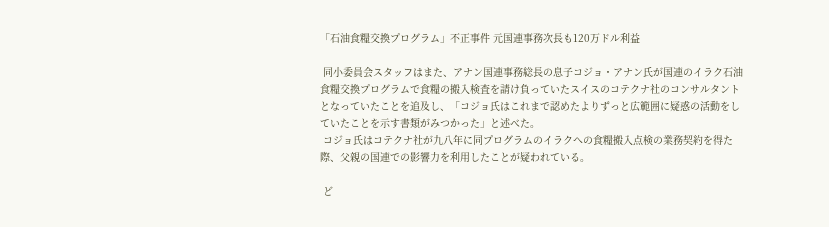「石油食糧交換プログラム」不正事件 元国連事務次長も120万ドル利益

 同小委員会スタッフはまた、アナン国連事務総長の息子コジョ・アナン氏が国連のイラク石油食糧交換プログラムで食糧の搬入検査を請け負っていたスイスのコテクナ社のコンサルタントとなっていたことを追及し、「コジョ氏はこれまで認めたよりずっと広範囲に疑惑の活動をしていたことを示す書類がみつかった」と述べた。
 コジョ氏はコテクナ社が九八年に同プログラムのイラクへの食糧搬入点検の業務契約を得た際、父親の国連での影響力を利用したことが疑われている。

 ど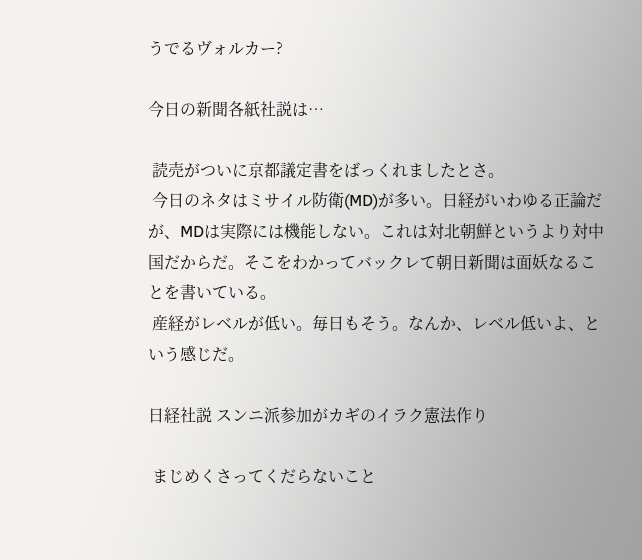うでるヴォルカー?

今日の新聞各紙社説は…

 読売がついに京都議定書をばっくれましたとさ。
 今日のネタはミサイル防衛(MD)が多い。日経がいわゆる正論だが、MDは実際には機能しない。これは対北朝鮮というより対中国だからだ。そこをわかってバックレて朝日新聞は面妖なることを書いている。
 産経がレベルが低い。毎日もそう。なんか、レベル低いよ、という感じだ。

日経社説 スンニ派参加がカギのイラク憲法作り

 まじめくさってくだらないこと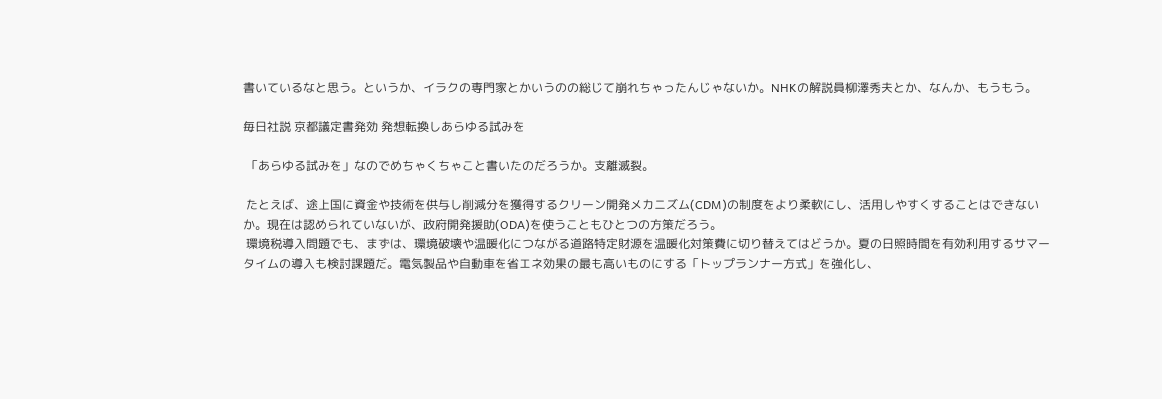書いているなと思う。というか、イラクの専門家とかいうのの総じて崩れちゃったんじゃないか。NHKの解説員柳澤秀夫とか、なんか、もうもう。

毎日社説 京都議定書発効 発想転換しあらゆる試みを

 「あらゆる試みを」なのでめちゃくちゃこと書いたのだろうか。支離滅裂。

 たとえば、途上国に資金や技術を供与し削減分を獲得するクリーン開発メカニズム(CDM)の制度をより柔軟にし、活用しやすくすることはできないか。現在は認められていないが、政府開発援助(ODA)を使うこともひとつの方策だろう。
 環境税導入問題でも、まずは、環境破壊や温暖化につながる道路特定財源を温暖化対策費に切り替えてはどうか。夏の日照時間を有効利用するサマータイムの導入も検討課題だ。電気製品や自動車を省エネ効果の最も高いものにする「トップランナー方式」を強化し、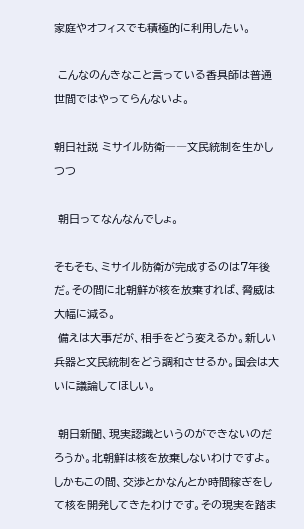家庭やオフィスでも積極的に利用したい。

 こんなのんきなこと言っている香具師は普通世間ではやってらんないよ。

朝日社説 ミサイル防衛――文民統制を生かしつつ

 朝日ってなんなんでしょ。

そもそも、ミサイル防衛が完成するのは7年後だ。その間に北朝鮮が核を放棄すれば、脅威は大幅に減る。
 備えは大事だが、相手をどう変えるか。新しい兵器と文民統制をどう調和させるか。国会は大いに議論してほしい。

 朝日新聞、現実認識というのができないのだろうか。北朝鮮は核を放棄しないわけですよ。しかもこの間、交渉とかなんとか時間稼ぎをして核を開発してきたわけです。その現実を踏ま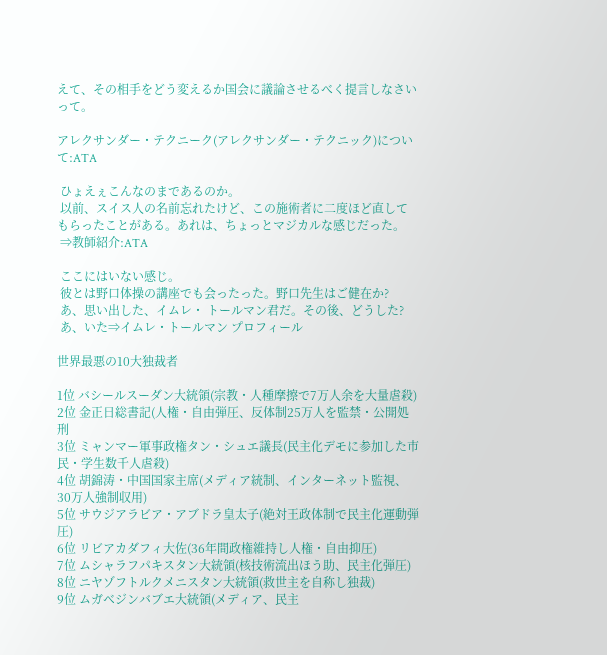えて、その相手をどう変えるか国会に議論させるべく提言しなさいって。

アレクサンダー・テクニーク(アレクサンダー・テクニック)について:ATA

 ひょえぇこんなのまであるのか。
 以前、スイス人の名前忘れたけど、この施術者に二度ほど直してもらったことがある。あれは、ちょっとマジカルな感じだった。
 ⇒教師紹介:ATA

 ここにはいない感じ。
 彼とは野口体操の講座でも会ったった。野口先生はご健在か?
 あ、思い出した、イムレ・ トールマン君だ。その後、どうした?
 あ、いた⇒イムレ・トールマン プロフィール

世界最悪の10大独裁者

1位 バシールスーダン大統領(宗教・人種摩擦で7万人余を大量虐殺)
2位 金正日総書記(人権・自由弾圧、反体制25万人を監禁・公開処刑
3位 ミャンマー軍事政権タン・シュエ議長(民主化デモに参加した市民・学生数千人虐殺)
4位 胡錦涛・中国国家主席(メディア統制、インターネット監視、30万人強制収用)
5位 サウジアラビア・アブドラ皇太子(絶対王政体制で民主化運動弾圧)
6位 リビアカダフィ大佐(36年間政権維持し人権・自由抑圧)
7位 ムシャラフパキスタン大統領(核技術流出ほう助、民主化弾圧)
8位 ニヤゾフトルクメニスタン大統領(救世主を自称し独裁)
9位 ムガベジンバブエ大統領(メディア、民主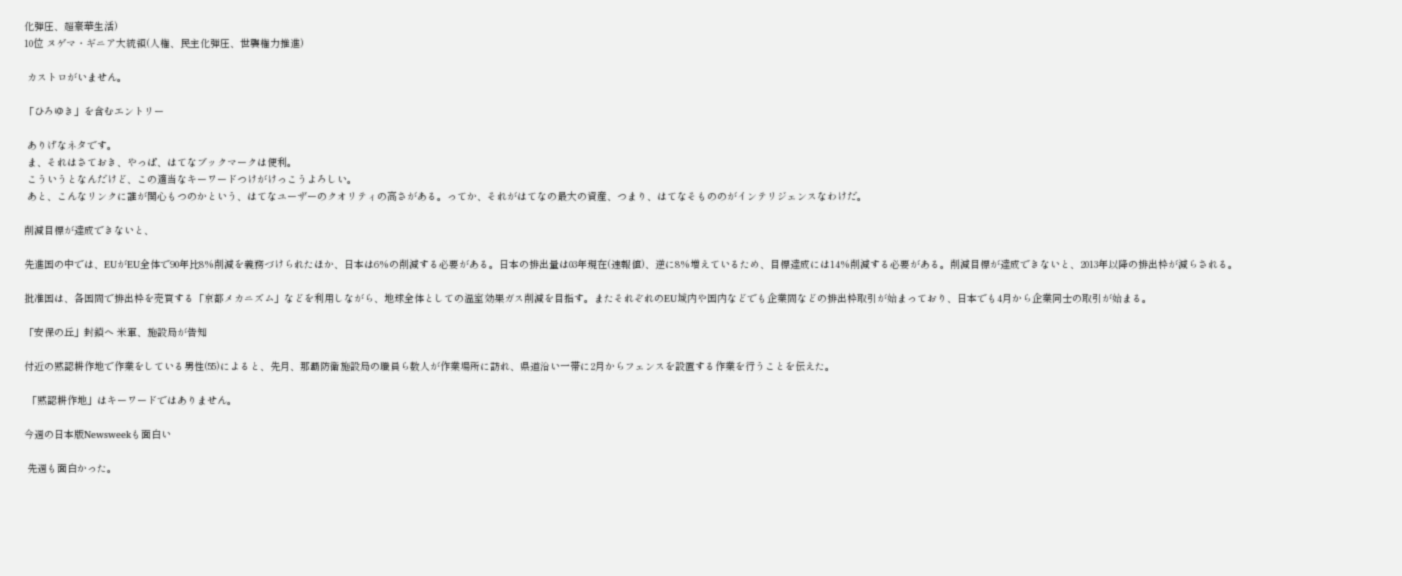化弾圧、超豪華生活)
10位 ヌゲマ・ギニア大統領(人権、民主化弾圧、世襲権力推進)

 カストロがいません。

「ひろゆき」を含むエントリー

 ありげなネタです。
 ま、それはさておき、やっぱ、はてなブックマークは便利。
 こういうとなんだけど、この適当なキーワードつけがけっこうよろしい。
 あと、こんなリンクに誰が関心もつのかという、はてなユーザーのクオリティの高さがある。ってか、それがはてなの最大の資産、つまり、はてなそもののがインテリジェンスなわけだ。

削減目標が達成できないと、

先進国の中では、EUがEU全体で90年比8%削減を義務づけられたほか、日本は6%の削減する必要がある。日本の排出量は03年現在(速報値)、逆に8%増えているため、目標達成には14%削減する必要がある。削減目標が達成できないと、2013年以降の排出枠が減らされる。

批准国は、各国間で排出枠を売買する「京都メカニズム」などを利用しながら、地球全体としての温室効果ガス削減を目指す。またそれぞれのEU域内や国内などでも企業間などの排出枠取引が始まっており、日本でも4月から企業同士の取引が始まる。

「安保の丘」封鎖へ 米軍、施設局が告知

付近の黙認耕作地で作業をしている男性(55)によると、先月、那覇防衛施設局の職員ら数人が作業場所に訪れ、県道沿い一帯に2月からフェンスを設置する作業を行うことを伝えた。

 「黙認耕作地」はキーワードではありません。

今週の日本版Newsweekも面白い

 先週も面白かった。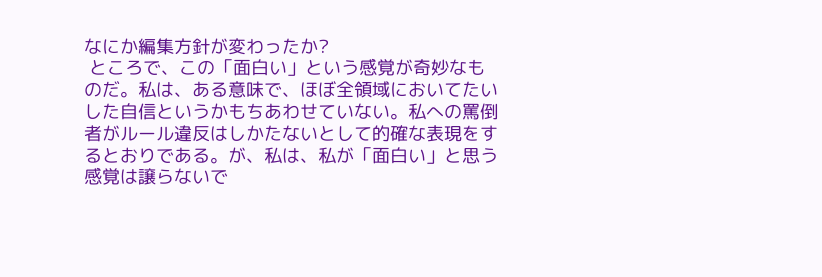なにか編集方針が変わったか?
 ところで、この「面白い」という感覚が奇妙なものだ。私は、ある意味で、ほぼ全領域においてたいした自信というかもちあわせていない。私への罵倒者がルール違反はしかたないとして的確な表現をするとおりである。が、私は、私が「面白い」と思う感覚は譲らないで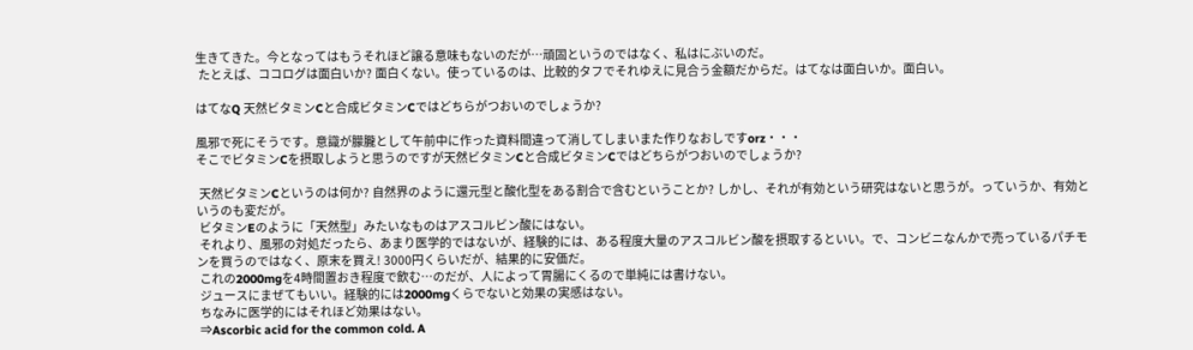生きてきた。今となってはもうそれほど譲る意味もないのだが…頑固というのではなく、私はにぶいのだ。
 たとえば、ココログは面白いか? 面白くない。使っているのは、比較的タフでそれゆえに見合う金額だからだ。はてなは面白いか。面白い。

はてなQ 天然ビタミンCと合成ビタミンCではどちらがつおいのでしょうか?

風邪で死にそうです。意識が朦朧として午前中に作った資料間違って消してしまいまた作りなおしですorz・・・
そこでビタミンCを摂取しようと思うのですが天然ビタミンCと合成ビタミンCではどちらがつおいのでしょうか?

 天然ビタミンCというのは何か? 自然界のように還元型と酸化型をある割合で含むということか? しかし、それが有効という研究はないと思うが。っていうか、有効というのも変だが。
 ビタミンEのように「天然型」みたいなものはアスコルビン酸にはない。
 それより、風邪の対処だったら、あまり医学的ではないが、経験的には、ある程度大量のアスコルビン酸を摂取するといい。で、コンビニなんかで売っているパチモンを買うのではなく、原末を買え! 3000円くらいだが、結果的に安価だ。
 これの2000mgを4時間置おき程度で飲む…のだが、人によって胃腸にくるので単純には書けない。
 ジュースにまぜてもいい。経験的には2000mgくらでないと効果の実感はない。
 ちなみに医学的にはそれほど効果はない。
 ⇒Ascorbic acid for the common cold. A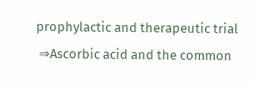prophylactic and therapeutic trial
 ⇒Ascorbic acid and the common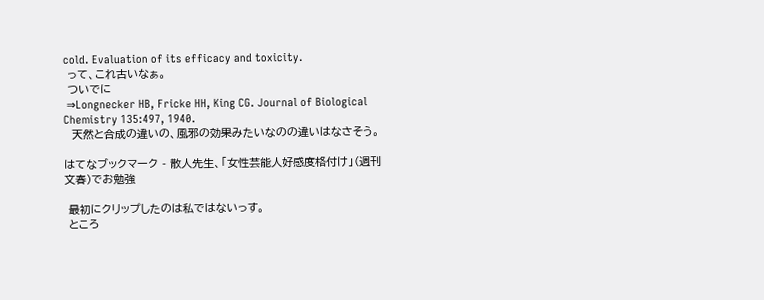cold. Evaluation of its efficacy and toxicity.
 って、これ古いなぁ。
 ついでに
 ⇒Longnecker HB, Fricke HH, King CG. Journal of Biological Chemistry 135:497, 1940.
  天然と合成の違いの、風邪の効果みたいなのの違いはなさそう。

はてなブックマーク - 散人先生、「女性芸能人好感度格付け」(週刊文春)でお勉強

 最初にクリップしたのは私ではないっす。
 ところ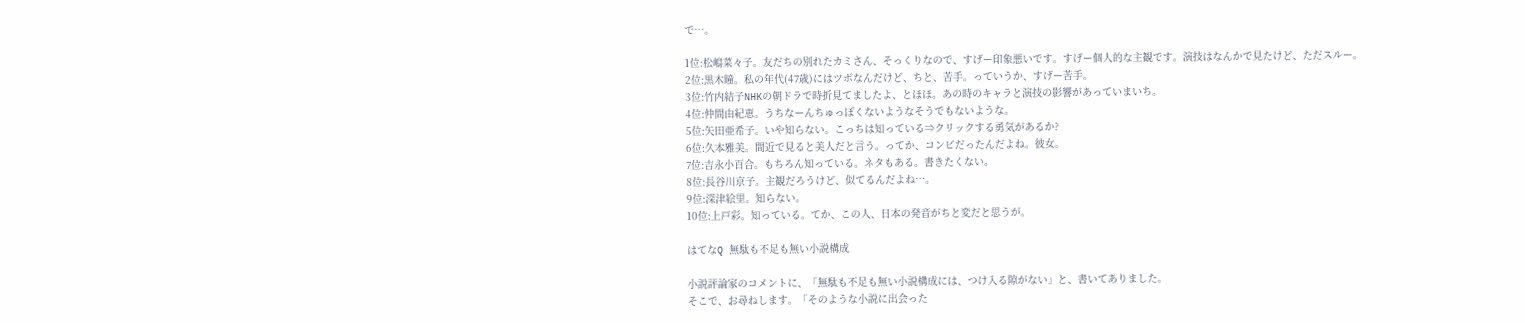で…。

1位:松嶋菜々子。友だちの別れたカミさん、そっくりなので、すげー印象悪いです。すげー個人的な主観です。演技はなんかで見たけど、ただスルー。
2位:黒木瞳。私の年代(47歳)にはツボなんだけど、ちと、苦手。っていうか、すげー苦手。
3位:竹内結子NHKの朝ドラで時折見てましたよ、とほほ。あの時のキャラと演技の影響があっていまいち。
4位:仲間由紀恵。うちなーんちゅっぽくないようなそうでもないような。
5位:矢田亜希子。いや知らない。こっちは知っている⇒クリックする勇気があるか?
6位:久本雅美。間近で見ると美人だと言う。ってか、コンビだったんだよね。彼女。
7位:吉永小百合。もちろん知っている。ネタもある。書きたくない。
8位:長谷川京子。主観だろうけど、似てるんだよね…。
9位:深津絵里。知らない。
10位:上戸彩。知っている。てか、この人、日本の発音がちと変だと思うが。

はてなQ 無駄も不足も無い小説構成

小説評論家のコメントに、「無駄も不足も無い小説構成には、つけ入る隙がない」と、書いてありました。
そこで、お尋ねします。「そのような小説に出会った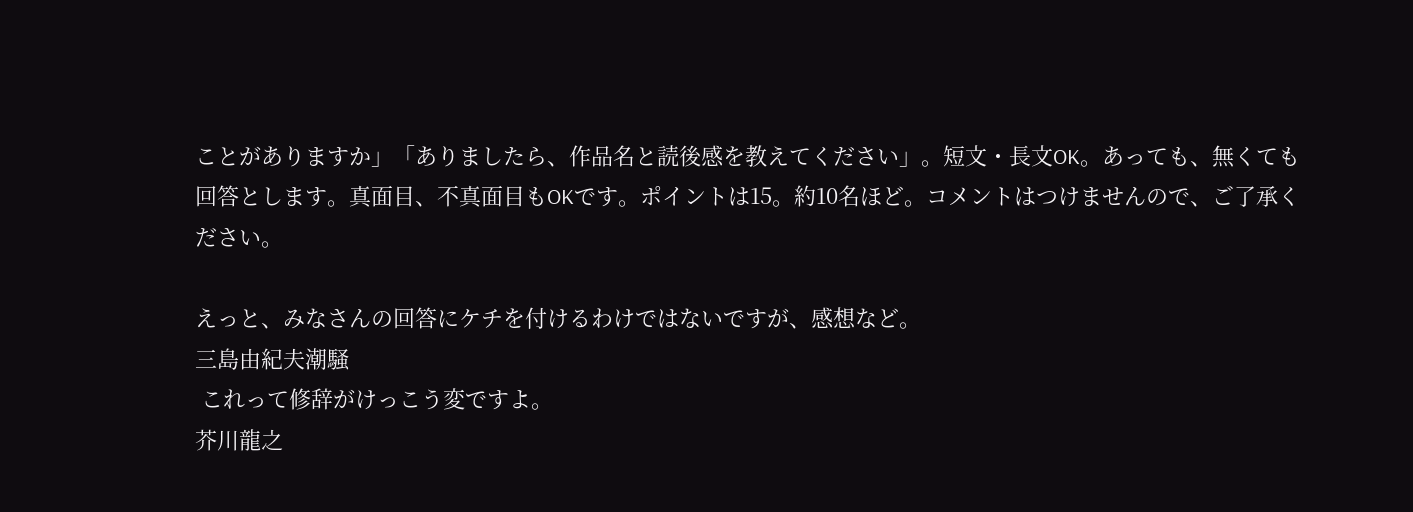ことがありますか」「ありましたら、作品名と読後感を教えてください」。短文・長文OK。あっても、無くても回答とします。真面目、不真面目もOKです。ポイントは15。約10名ほど。コメントはつけませんので、ご了承ください。

えっと、みなさんの回答にケチを付けるわけではないですが、感想など。
三島由紀夫潮騒
 これって修辞がけっこう変ですよ。
芥川龍之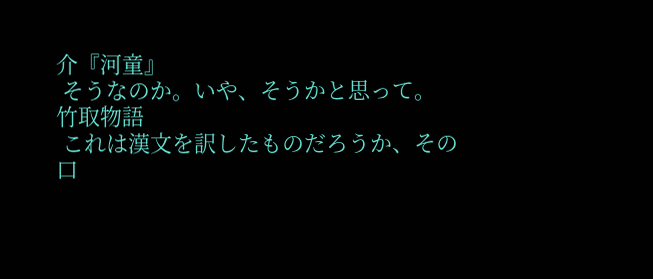介『河童』
 そうなのか。いや、そうかと思って。
竹取物語
 これは漢文を訳したものだろうか、その口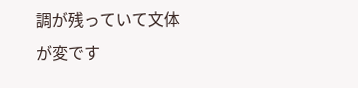調が残っていて文体が変です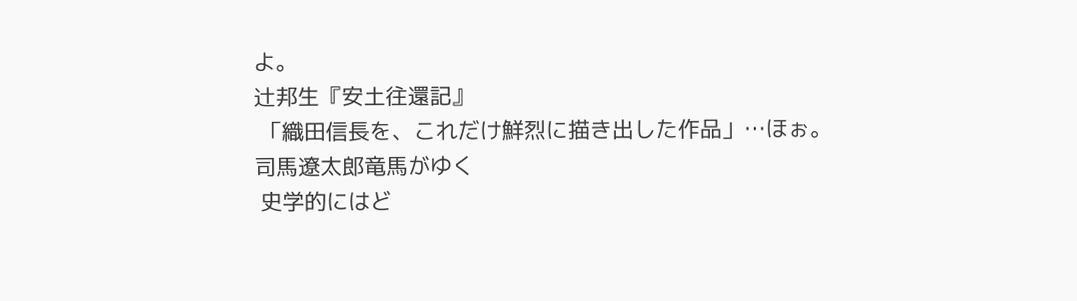よ。
辻邦生『安土往還記』
 「織田信長を、これだけ鮮烈に描き出した作品」…ほぉ。
司馬遼太郎竜馬がゆく
 史学的にはど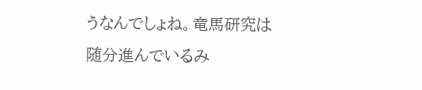うなんでしょね。竜馬研究は随分進んでいるみ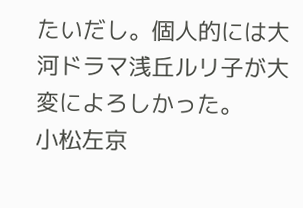たいだし。個人的には大河ドラマ浅丘ルリ子が大変によろしかった。
小松左京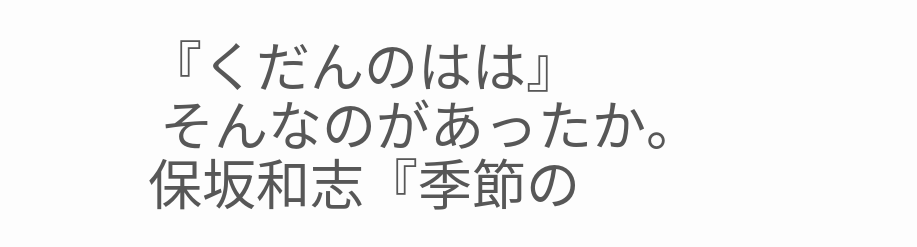『くだんのはは』
 そんなのがあったか。
保坂和志『季節の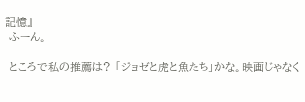記憶』
 ふーん。

 ところで私の推薦は? 「ジョゼと虎と魚たち」かな。映画じゃなく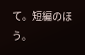て。短編のほう。